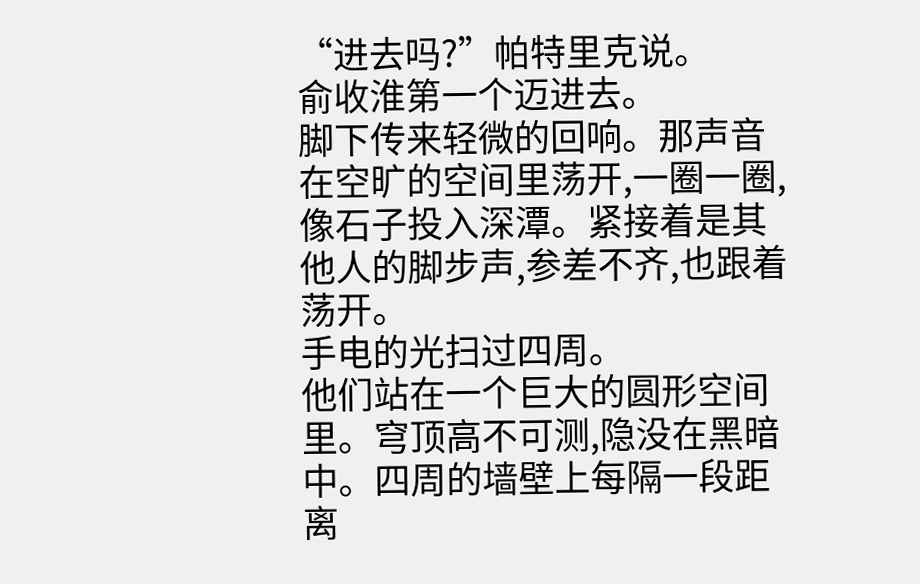“进去吗?”帕特里克说。
俞收淮第一个迈进去。
脚下传来轻微的回响。那声音在空旷的空间里荡开,一圈一圈,像石子投入深潭。紧接着是其他人的脚步声,参差不齐,也跟着荡开。
手电的光扫过四周。
他们站在一个巨大的圆形空间里。穹顶高不可测,隐没在黑暗中。四周的墙壁上每隔一段距离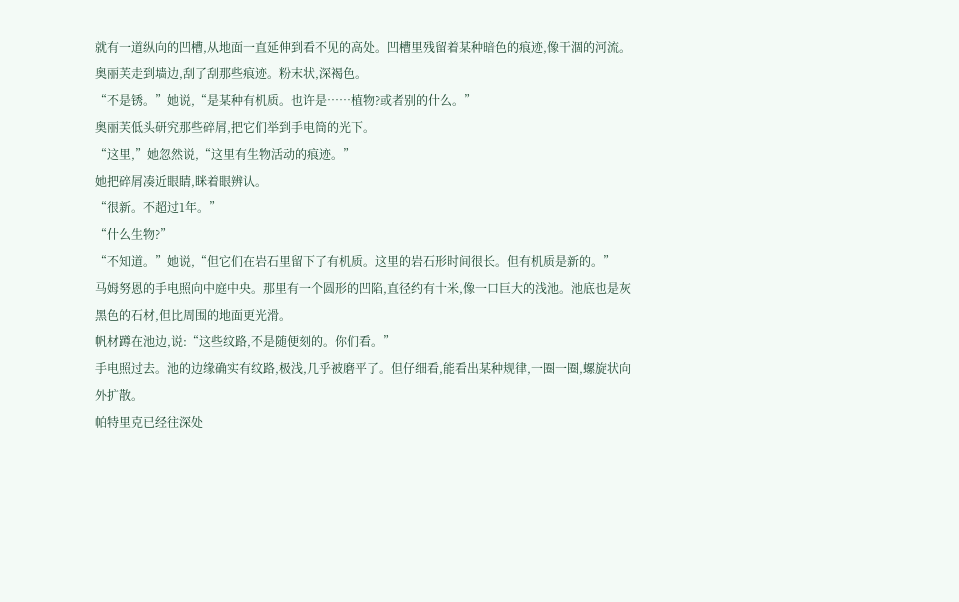就有一道纵向的凹槽,从地面一直延伸到看不见的高处。凹槽里残留着某种暗色的痕迹,像干涸的河流。
奥丽芙走到墙边,刮了刮那些痕迹。粉末状,深褐色。
“不是锈。”她说,“是某种有机质。也许是……植物?或者别的什么。”
奥丽芙低头研究那些碎屑,把它们举到手电筒的光下。
“这里,”她忽然说,“这里有生物活动的痕迹。”
她把碎屑凑近眼睛,眯着眼辨认。
“很新。不超过1年。”
“什么生物?”
“不知道。”她说,“但它们在岩石里留下了有机质。这里的岩石形时间很长。但有机质是新的。”
马姆努恩的手电照向中庭中央。那里有一个圆形的凹陷,直径约有十米,像一口巨大的浅池。池底也是灰黑色的石材,但比周围的地面更光滑。
帆材蹲在池边,说:“这些纹路,不是随便刻的。你们看。”
手电照过去。池的边缘确实有纹路,极浅,几乎被磨平了。但仔细看,能看出某种规律,一圈一圈,螺旋状向外扩散。
帕特里克已经往深处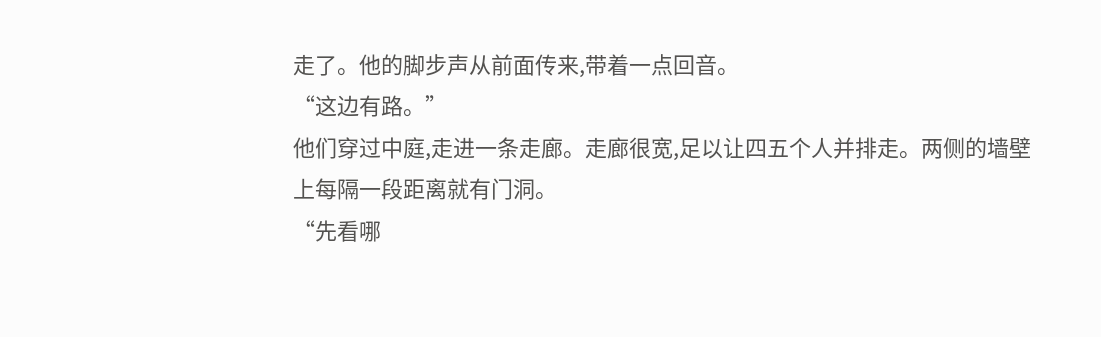走了。他的脚步声从前面传来,带着一点回音。
“这边有路。”
他们穿过中庭,走进一条走廊。走廊很宽,足以让四五个人并排走。两侧的墙壁上每隔一段距离就有门洞。
“先看哪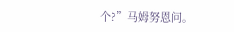个?”马姆努恩问。